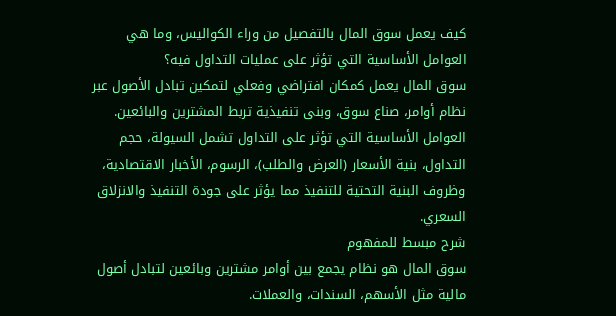كيف يعمل سوق المال بالتفصيل من وراء الكواليس، وما هي العوامل الأساسية التي تؤثر على عمليات التداول فيه؟
سوق المال يعمل كمكان افتراضي وفعلي لتمكين تبادل الأصول عبر نظام أوامر، صناع سوق، وبنى تنفيذية تربط المشترين والبائعين. العوامل الأساسية التي تؤثر على التداول تشمل السيولة، حجم التداول، بنية الأسعار (العرض والطلب)، الرسوم، الأخبار الاقتصادية، وظروف البنية التحتية للتنفيذ مما يؤثر على جودة التنفيذ والانزلاق السعري.
شرح مبسط للمفهوم
سوق المال هو نظام يجمع بين أوامر مشترين وبائعين لتبادل أصول مالية مثل الأسهم، السندات، والعملات.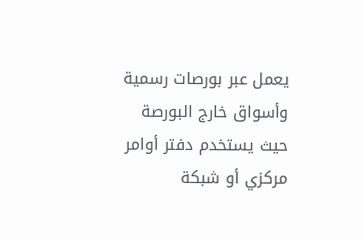يعمل عبر بورصات رسمية وأسواق خارج البورصة حيث يستخدم دفتر أوامر مركزي أو شبكة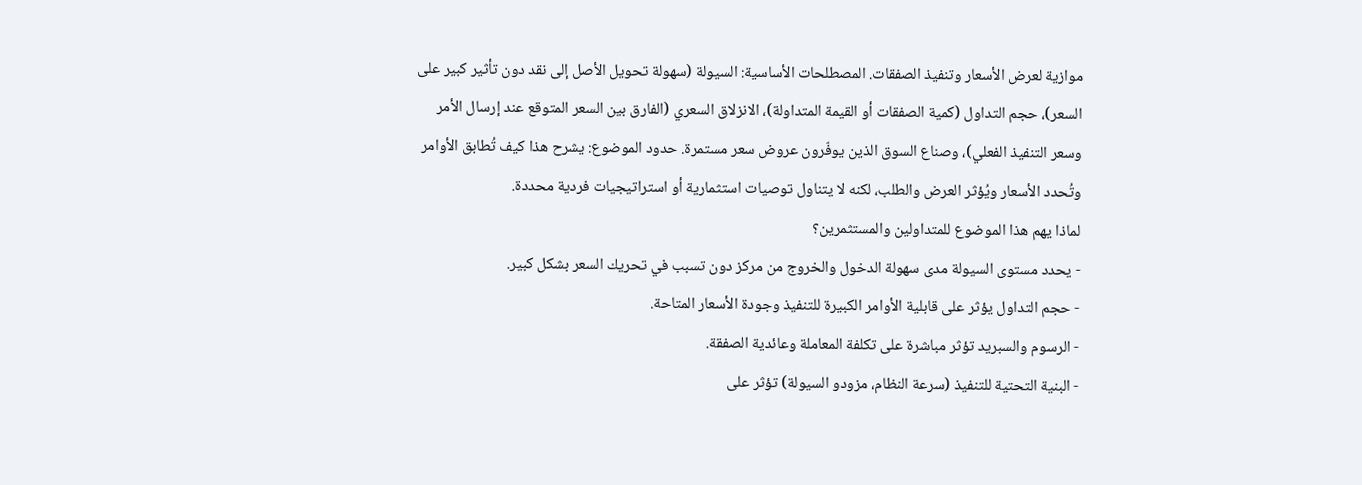موازية لعرض الأسعار وتنفيذ الصفقات. المصطلحات الأساسية: السيولة (سهولة تحويل الأصل إلى نقد دون تأثير كبير على السعر)، حجم التداول (كمية الصفقات أو القيمة المتداولة)، الانزلاق السعري (الفارق بين السعر المتوقع عند إرسال الأمر وسعر التنفيذ الفعلي)، وصناع السوق الذين يوفّرون عروض سعر مستمرة. حدود الموضوع: يشرح هذا كيف تُطابق الأوامر وتُحدد الأسعار ويُؤثر العرض والطلب، لكنه لا يتناول توصيات استثمارية أو استراتيجيات فردية محددة.
لماذا يهم هذا الموضوع للمتداولين والمستثمرين؟
- يحدد مستوى السيولة مدى سهولة الدخول والخروج من مركز دون تسبب في تحريك السعر بشكل كبير.
- حجم التداول يؤثر على قابلية الأوامر الكبيرة للتنفيذ وجودة الأسعار المتاحة.
- الرسوم والسبريد تؤثر مباشرة على تكلفة المعاملة وعائدية الصفقة.
- البنية التحتية للتنفيذ (سرعة النظام، مزودو السيولة) تؤثر على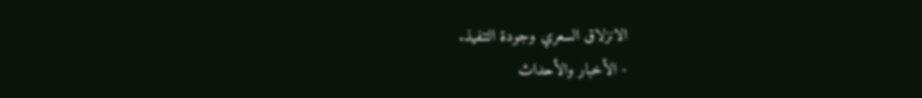الانزلاق السعري وجودة التنفيذ.
- الأخبار والأحداث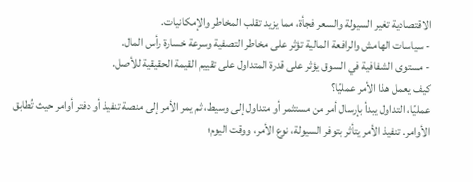الاقتصادية تغير السيولة والسعر فجأة، مما يزيد تقلب المخاطر والإمكانيات.
- سياسات الهامش والرافعة المالية تؤثر على مخاطر التصفية وسرعة خسارة رأس المال.
- مستوى الشفافية في السوق يؤثر على قدرة المتداول على تقييم القيمة الحقيقية للأصل.
كيف يعمل هذا الأمر عمليًا؟
عمليًا، التداول يبدأ بإرسال أمر من مستثمر أو متداول إلى وسيط، ثم يمر الأمر إلى منصة تنفيذ أو دفتر أوامر حيث تُطابق الأوامر. تنفيذ الأمر يتأثر بتوفر السيولة، نوع الأمر، ووقت اليوم؛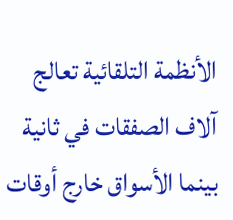الأنظمة التلقائية تعالج آلاف الصفقات في ثانية بينما الأسواق خارج أوقات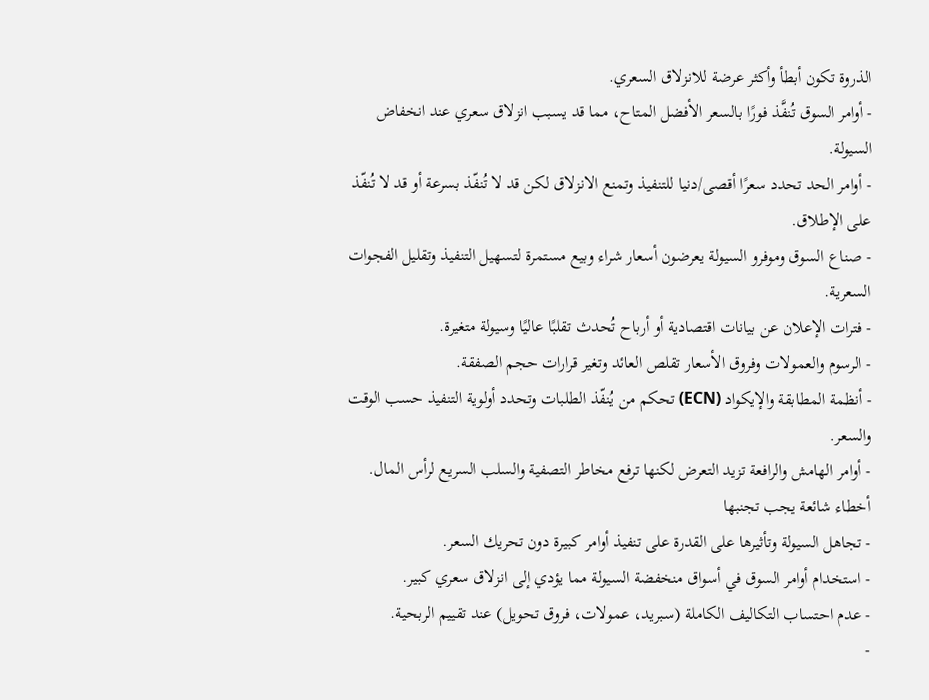الذروة تكون أبطأ وأكثر عرضة للانزلاق السعري.
- أوامر السوق تُنفَّذ فورًا بالسعر الأفضل المتاح، مما قد يسبب انزلاق سعري عند انخفاض السيولة.
- أوامر الحد تحدد سعرًا أقصى/دنيا للتنفيذ وتمنع الانزلاق لكن قد لا تُنفّذ بسرعة أو قد لا تُنفّذ على الإطلاق.
- صناع السوق وموفرو السيولة يعرضون أسعار شراء وبيع مستمرة لتسهيل التنفيذ وتقليل الفجوات السعرية.
- فترات الإعلان عن بيانات اقتصادية أو أرباح تُحدث تقلبًا عاليًا وسيولة متغيرة.
- الرسوم والعمولات وفروق الأسعار تقلص العائد وتغير قرارات حجم الصفقة.
- أنظمة المطابقة والإيكواد (ECN) تحكم من يُنفّذ الطلبات وتحدد أولوية التنفيذ حسب الوقت والسعر.
- أوامر الهامش والرافعة تزيد التعرض لكنها ترفع مخاطر التصفية والسلب السريع لرأس المال.
أخطاء شائعة يجب تجنبها
- تجاهل السيولة وتأثيرها على القدرة على تنفيذ أوامر كبيرة دون تحريك السعر.
- استخدام أوامر السوق في أسواق منخفضة السيولة مما يؤدي إلى انزلاق سعري كبير.
- عدم احتساب التكاليف الكاملة (سبريد، عمولات، فروق تحويل) عند تقييم الربحية.
-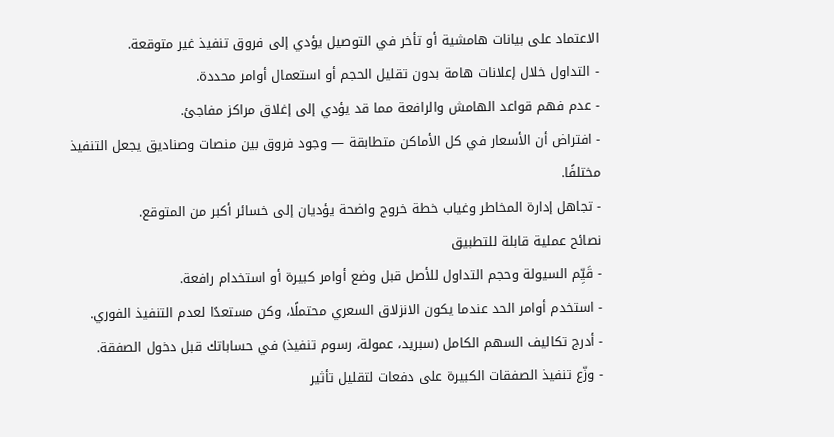الاعتماد على بيانات هامشية أو تأخر في التوصيل يؤدي إلى فروق تنفيذ غير متوقعة.
- التداول خلال إعلانات هامة بدون تقليل الحجم أو استعمال أوامر محددة.
- عدم فهم قواعد الهامش والرافعة مما قد يؤدي إلى إغلاق مراكز مفاجئ.
- افتراض أن الأسعار في كل الأماكن متطابقة — وجود فروق بين منصات وصناديق يجعل التنفيذ مختلفًا.
- تجاهل إدارة المخاطر وغياب خطة خروج واضحة يؤديان إلى خسائر أكبر من المتوقع.
نصائح عملية قابلة للتطبيق
- قَيِّم السيولة وحجم التداول للأصل قبل وضع أوامر كبيرة أو استخدام رافعة.
- استخدم أوامر الحد عندما يكون الانزلاق السعري محتملًا، وكن مستعدًا لعدم التنفيذ الفوري.
- أدرج تكاليف السهم الكامل (سبريد، عمولة، رسوم تنفيذ) في حساباتك قبل دخول الصفقة.
- وزّع تنفيذ الصفقات الكبيرة على دفعات لتقليل تأثير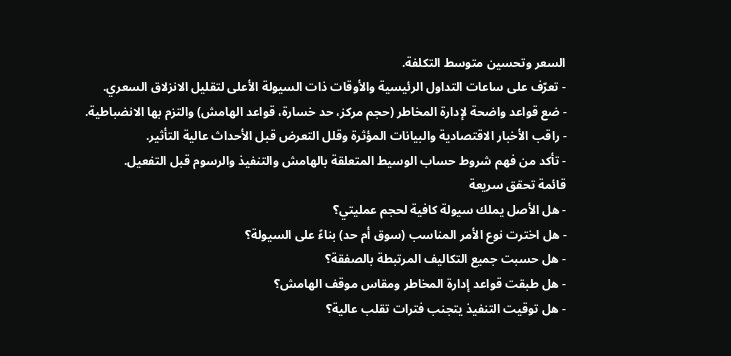السعر وتحسين متوسط التكلفة.
- تعرّف على ساعات التداول الرئيسية والأوقات ذات السيولة الأعلى لتقليل الانزلاق السعري.
- ضع قواعد واضحة لإدارة المخاطر (حجم مركز، حد خسارة، قواعد الهامش) والتزم بها الانضباطية.
- راقب الأخبار الاقتصادية والبيانات المؤثرة وقلل التعرض قبل الأحداث عالية التأثير.
- تأكد من فهم شروط حساب الوسيط المتعلقة بالهامش والتنفيذ والرسوم قبل التفعيل.
قائمة تحقق سريعة
- هل الأصل يملك سيولة كافية لحجم عمليتي؟
- هل اخترت نوع الأمر المناسب (سوق أم حد) بناءً على السيولة؟
- هل حسبت جميع التكاليف المرتبطة بالصفقة؟
- هل طبقت قواعد إدارة المخاطر ومقاس موقف الهامش؟
- هل توقيت التنفيذ يتجنب فترات تقلب عالية؟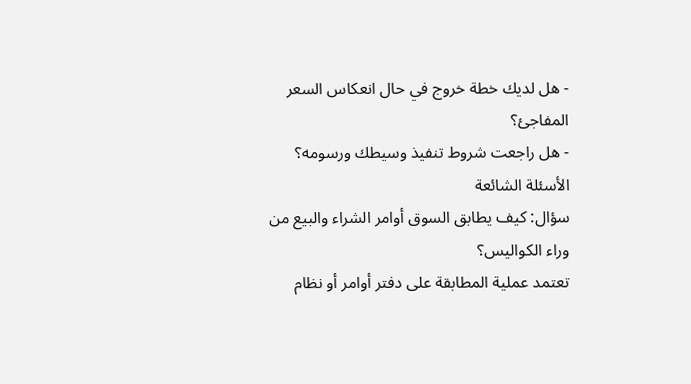- هل لديك خطة خروج في حال انعكاس السعر المفاجئ؟
- هل راجعت شروط تنفيذ وسيطك ورسومه؟
الأسئلة الشائعة
سؤال: كيف يطابق السوق أوامر الشراء والبيع من وراء الكواليس؟
تعتمد عملية المطابقة على دفتر أوامر أو نظام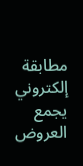مطابقة إلكتروني يجمع العروض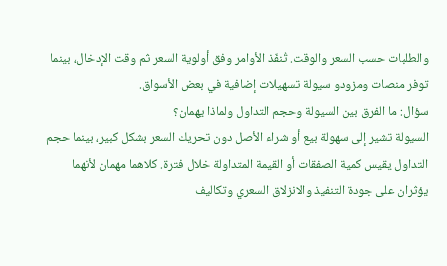والطلبات حسب السعر والوقت. تُنفّذ الأوامر وفق أولوية السعر ثم وقت الإدخال، بينما توفر منصات ومزودو سيولة تسهيلات إضافية في بعض الأسواق.
سؤال: ما الفرق بين السيولة وحجم التداول ولماذا يهمان؟
السيولة تشير إلى سهولة بيع أو شراء الأصل دون تحريك السعر بشكل كبير، بينما حجم التداول يقيس كمية الصفقات أو القيمة المتداولة خلال فترة. كلاهما مهمان لأنهما يؤثران على جودة التنفيذ والانزلاق السعري وتكاليف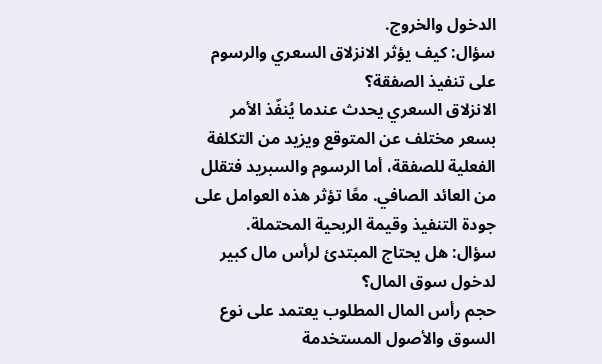الدخول والخروج.
سؤال: كيف يؤثر الانزلاق السعري والرسوم على تنفيذ الصفقة؟
الانزلاق السعري يحدث عندما يُنفّذ الأمر بسعر مختلف عن المتوقع ويزيد من التكلفة الفعلية للصفقة، أما الرسوم والسبريد فتقلل من العائد الصافي. معًا تؤثر هذه العوامل على جودة التنفيذ وقيمة الربحية المحتملة.
سؤال: هل يحتاج المبتدئ لرأس مال كبير لدخول سوق المال؟
حجم رأس المال المطلوب يعتمد على نوع السوق والأصول المستخدمة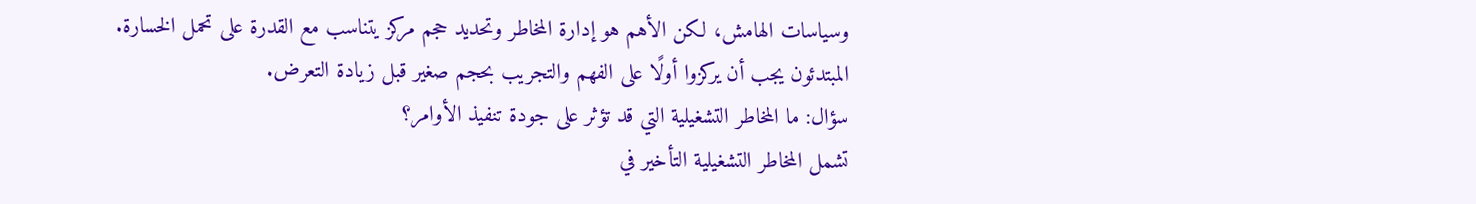وسياسات الهامش، لكن الأهم هو إدارة المخاطر وتحديد حجم مركز يتناسب مع القدرة على تحمل الخسارة. المبتدئون يجب أن يركزوا أولًا على الفهم والتجريب بحجم صغير قبل زيادة التعرض.
سؤال: ما المخاطر التشغيلية التي قد تؤثر على جودة تنفيذ الأوامر؟
تشمل المخاطر التشغيلية التأخير في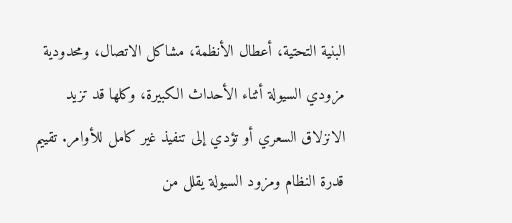البنية التحتية، أعطال الأنظمة، مشاكل الاتصال، ومحدودية مزودي السيولة أثناء الأحداث الكبيرة، وكلها قد تزيد الانزلاق السعري أو تؤدي إلى تنفيذ غير كامل للأوامر. تقييم قدرة النظام ومزود السيولة يقلل من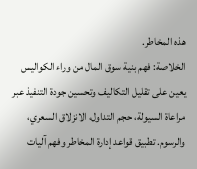هذه المخاطر.
الخلاصة: فهم بنية سوق المال من وراء الكواليس يعين على تقليل التكاليف وتحسين جودة التنفيذ عبر مراعاة السيولة، حجم التداول، الانزلاق السعري، والرسوم. تطبيق قواعد إدارة المخاطر وفهم آليات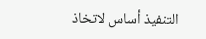التنفيذ أساس لاتخاذ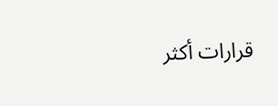قرارات أكثر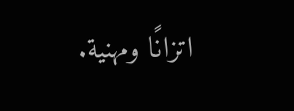اتزانًا ومهنية.